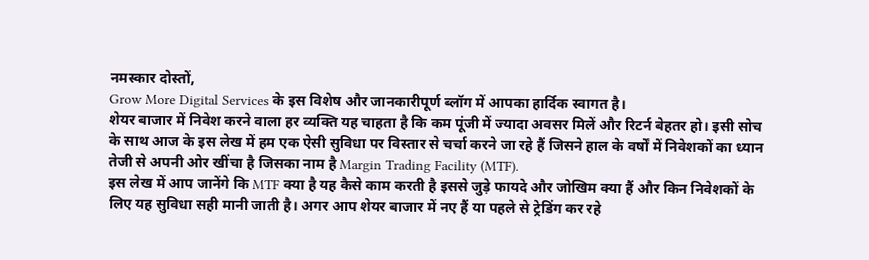नमस्कार दोस्तों,
Grow More Digital Services के इस विशेष और जानकारीपूर्ण ब्लॉग में आपका हार्दिक स्वागत है।
शेयर बाजार में निवेश करने वाला हर व्यक्ति यह चाहता है कि कम पूंजी में ज्यादा अवसर मिलें और रिटर्न बेहतर हो। इसी सोच के साथ आज के इस लेख में हम एक ऐसी सुविधा पर विस्तार से चर्चा करने जा रहे हैं जिसने हाल के वर्षों में निवेशकों का ध्यान तेजी से अपनी ओर खींचा है जिसका नाम है Margin Trading Facility (MTF).
इस लेख में आप जानेंगे कि MTF क्या है यह कैसे काम करती है इससे जुड़े फायदे और जोखिम क्या हैं और किन निवेशकों के लिए यह सुविधा सही मानी जाती है। अगर आप शेयर बाजार में नए हैं या पहले से ट्रेडिंग कर रहे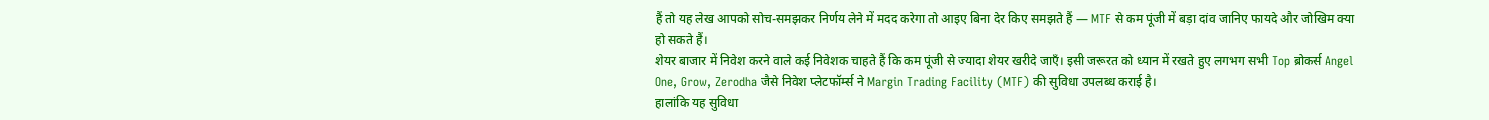हैं तो यह लेख आपको सोच-समझकर निर्णय लेने में मदद करेगा तो आइए बिना देर किए समझते हैं — MTF से कम पूंजी में बड़ा दांव जानिए फायदे और जोखिम क्या हो सकते हैं।
शेयर बाजार में निवेश करने वाले कई निवेशक चाहते हैं कि कम पूंजी से ज्यादा शेयर खरीदे जाएँ। इसी जरूरत को ध्यान में रखते हुए लगभग सभी Top ब्रोकर्स Angel One, Grow, Zerodha जैसे निवेश प्लेटफॉर्म्स ने Margin Trading Facility (MTF) की सुविधा उपलब्ध कराई है।
हालांकि यह सुविधा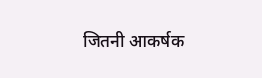जितनी आकर्षक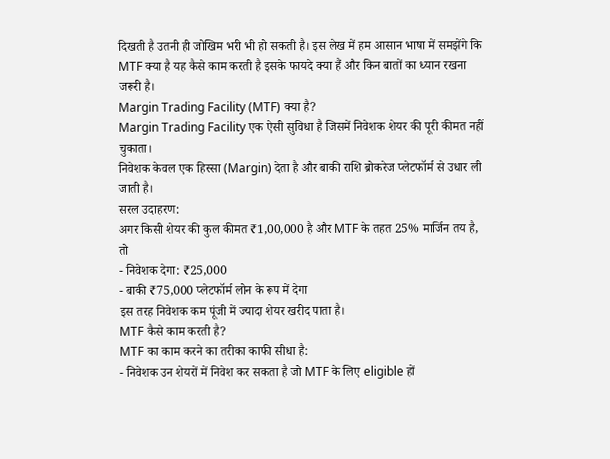दिखती है उतनी ही जोखिम भरी भी हो सकती है। इस लेख में हम आसान भाषा में समझेंगे कि MTF क्या है यह कैसे काम करती है इसके फायदे क्या हैं और किन बातों का ध्यान रखना जरूरी है।
Margin Trading Facility (MTF) क्या है?
Margin Trading Facility एक ऐसी सुविधा है जिसमें निवेशक शेयर की पूरी कीमत नहीं चुकाता।
निवेशक केवल एक हिस्सा (Margin) देता है और बाकी राशि ब्रोकरेज प्लेटफॉर्म से उधार ली जाती है।
सरल उदाहरण:
अगर किसी शेयर की कुल कीमत ₹1,00,000 है और MTF के तहत 25% मार्जिन तय है, तो
- निवेशक देगा: ₹25,000
- बाकी ₹75,000 प्लेटफॉर्म लोन के रूप में देगा
इस तरह निवेशक कम पूंजी में ज्यादा शेयर खरीद पाता है।
MTF कैसे काम करती है?
MTF का काम करने का तरीका काफी सीधा है:
- निवेशक उन शेयरों में निवेश कर सकता है जो MTF के लिए eligible हों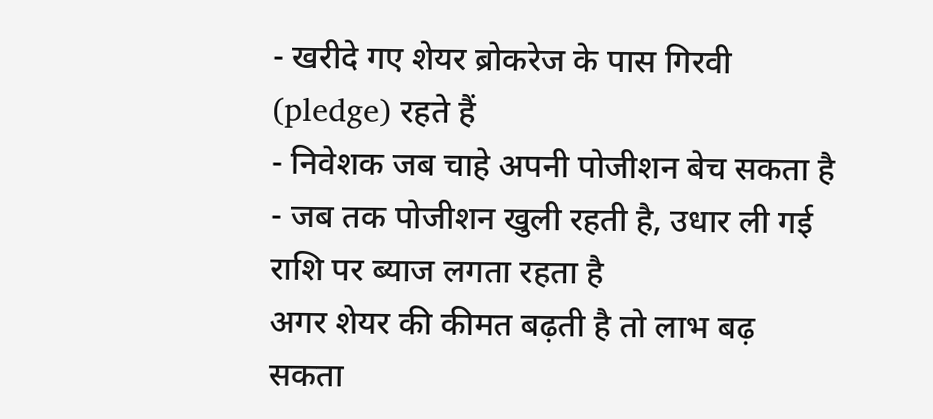- खरीदे गए शेयर ब्रोकरेज के पास गिरवी (pledge) रहते हैं
- निवेशक जब चाहे अपनी पोजीशन बेच सकता है
- जब तक पोजीशन खुली रहती है, उधार ली गई राशि पर ब्याज लगता रहता है
अगर शेयर की कीमत बढ़ती है तो लाभ बढ़ सकता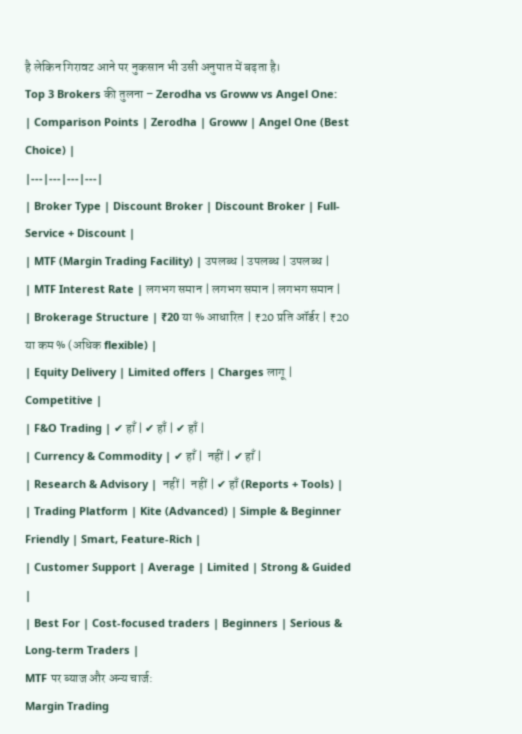है लेकिन गिरावट आने पर नुकसान भी उसी अनुपात में बढ़ता है।
Top 3 Brokers की तुलना – Zerodha vs Groww vs Angel One:
| Comparison Points | Zerodha | Groww | Angel One (Best Choice) |
|---|---|---|---|
| Broker Type | Discount Broker | Discount Broker | Full-Service + Discount |
| MTF (Margin Trading Facility) | उपलब्ध | उपलब्ध | उपलब्ध |
| MTF Interest Rate | लगभग समान | लगभग समान | लगभग समान |
| Brokerage Structure | ₹20 या % आधारित | ₹20 प्रति ऑर्डर | ₹20 या कम % (अधिक flexible) |
| Equity Delivery | Limited offers | Charges लागू | Competitive |
| F&O Trading | ✔ हाँ | ✔ हाँ | ✔ हाँ |
| Currency & Commodity | ✔ हाँ |  नहीं | ✔ हाँ |
| Research & Advisory |  नहीं |  नहीं | ✔ हाँ (Reports + Tools) |
| Trading Platform | Kite (Advanced) | Simple & Beginner Friendly | Smart, Feature-Rich |
| Customer Support | Average | Limited | Strong & Guided |
| Best For | Cost-focused traders | Beginners | Serious & Long-term Traders |
MTF पर ब्याज और अन्य चार्ज:
Margin Trading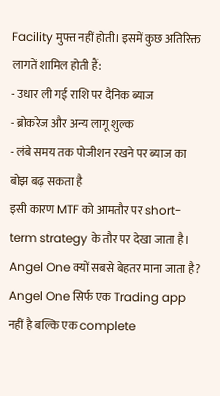Facility मुफ्त नहीं होती। इसमें कुछ अतिरिक्त लागतें शामिल होती हैं:
- उधार ली गई राशि पर दैनिक ब्याज
- ब्रोकरेज और अन्य लागू शुल्क
- लंबे समय तक पोजीशन रखने पर ब्याज का बोझ बढ़ सकता है
इसी कारण MTF को आमतौर पर short-term strategy के तौर पर देखा जाता है।
Angel One क्यों सबसे बेहतर माना जाता है?
Angel One सिर्फ एक Trading app नहीं है बल्कि एक complete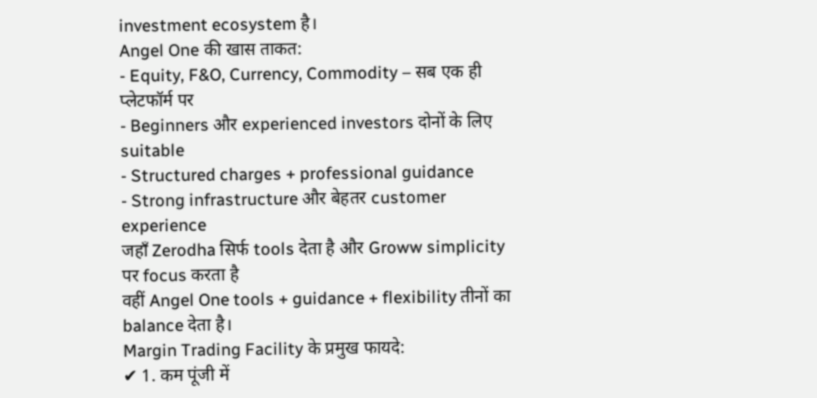investment ecosystem है।
Angel One की खास ताकत:
- Equity, F&O, Currency, Commodity – सब एक ही प्लेटफॉर्म पर
- Beginners और experienced investors दोनों के लिए suitable
- Structured charges + professional guidance
- Strong infrastructure और बेहतर customer experience
जहाँ Zerodha सिर्फ tools देता है और Groww simplicity पर focus करता है
वहीं Angel One tools + guidance + flexibility तीनों का balance देता है।
Margin Trading Facility के प्रमुख फायदे:
✔ 1. कम पूंजी में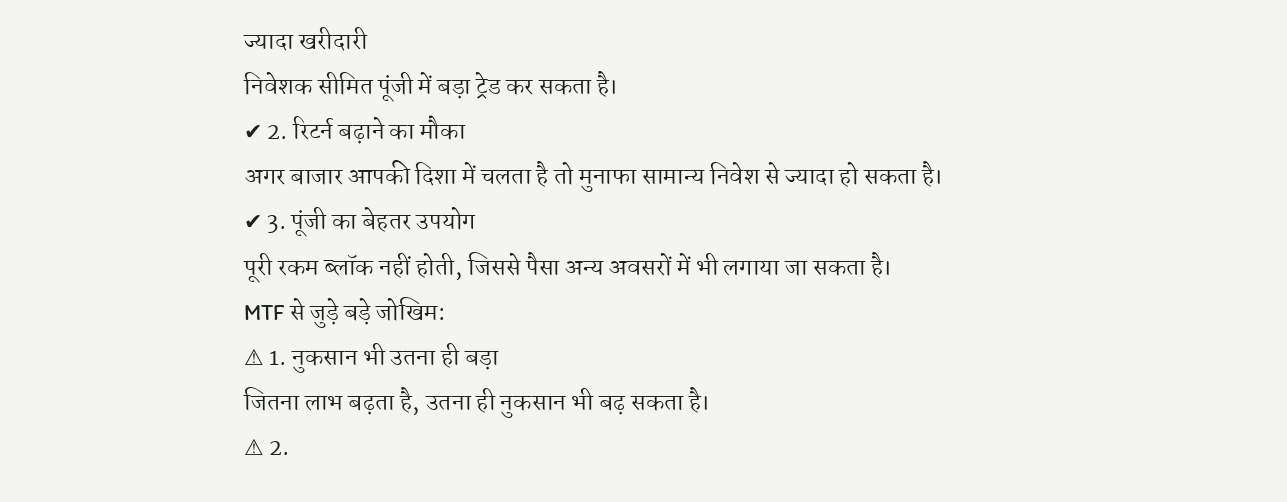ज्यादा खरीदारी
निवेशक सीमित पूंजी में बड़ा ट्रेड कर सकता है।
✔ 2. रिटर्न बढ़ाने का मौका
अगर बाजार आपकी दिशा में चलता है तो मुनाफा सामान्य निवेश से ज्यादा हो सकता है।
✔ 3. पूंजी का बेहतर उपयोग
पूरी रकम ब्लॉक नहीं होती, जिससे पैसा अन्य अवसरों में भी लगाया जा सकता है।
MTF से जुड़े बड़े जोखिम:
⚠ 1. नुकसान भी उतना ही बड़ा
जितना लाभ बढ़ता है, उतना ही नुकसान भी बढ़ सकता है।
⚠ 2.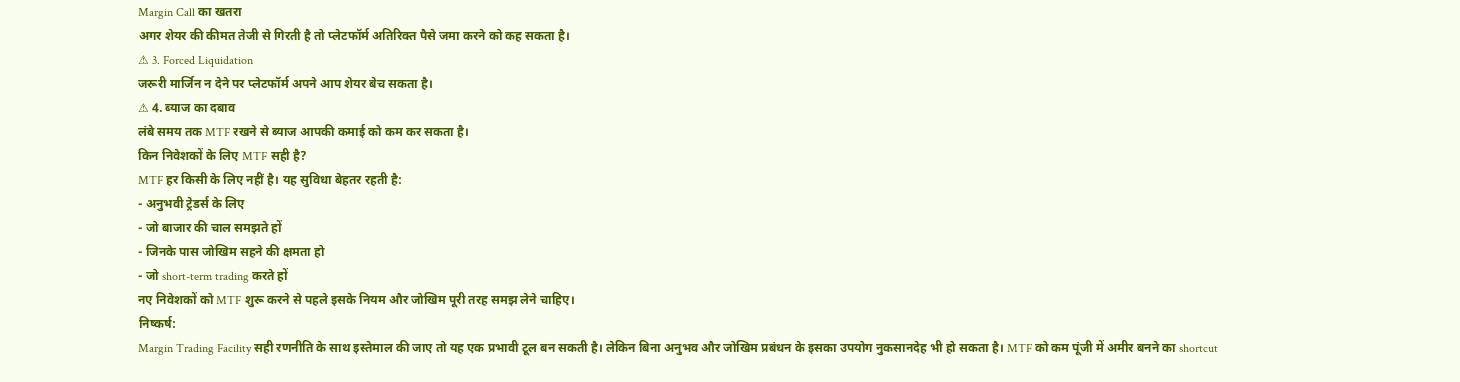Margin Call का खतरा
अगर शेयर की कीमत तेजी से गिरती है तो प्लेटफॉर्म अतिरिक्त पैसे जमा करने को कह सकता है।
⚠ 3. Forced Liquidation
जरूरी मार्जिन न देने पर प्लेटफॉर्म अपने आप शेयर बेच सकता है।
⚠ 4. ब्याज का दबाव
लंबे समय तक MTF रखने से ब्याज आपकी कमाई को कम कर सकता है।
किन निवेशकों के लिए MTF सही है?
MTF हर किसी के लिए नहीं है। यह सुविधा बेहतर रहती है:
- अनुभवी ट्रेडर्स के लिए
- जो बाजार की चाल समझते हों
- जिनके पास जोखिम सहने की क्षमता हो
- जो short-term trading करते हों
नए निवेशकों को MTF शुरू करने से पहले इसके नियम और जोखिम पूरी तरह समझ लेने चाहिए।
निष्कर्ष:
Margin Trading Facility सही रणनीति के साथ इस्तेमाल की जाए तो यह एक प्रभावी टूल बन सकती है। लेकिन बिना अनुभव और जोखिम प्रबंधन के इसका उपयोग नुकसानदेह भी हो सकता है। MTF को कम पूंजी में अमीर बनने का shortcut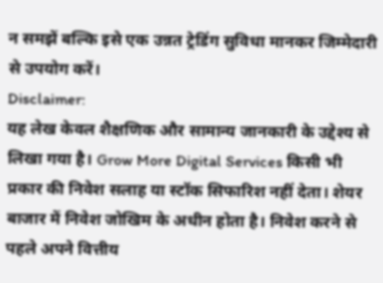न समझें बल्कि इसे एक उन्नत ट्रेडिंग सुविधा मानकर जिम्मेदारी से उपयोग करें।
Disclaimer:
यह लेख केवल शैक्षणिक और सामान्य जानकारी के उद्देश्य से लिखा गया है। Grow More Digital Services किसी भी प्रकार की निवेश सलाह या स्टॉक सिफारिश नहीं देता। शेयर बाजार में निवेश जोखिम के अधीन होता है। निवेश करने से पहले अपने वित्तीय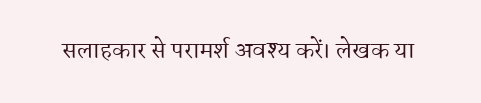सलाहकार से परामर्श अवश्य करें। लेखक या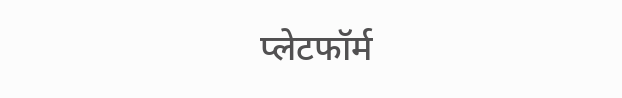प्लेटफॉर्म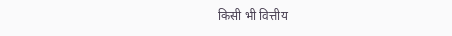किसी भी वित्तीय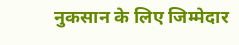नुकसान के लिए जिम्मेदार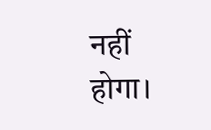नहीं होगा।